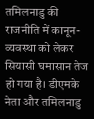तमिलनाडु की राजनीति में कानून-व्यवस्था को लेकर सियासी घमासान तेज हो गया है। डीएमके नेता और तमिलनाडु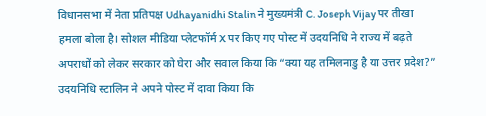विधानसभा में नेता प्रतिपक्ष Udhayanidhi Stalin ने मुख्यमंत्री C. Joseph Vijay पर तीखा हमला बोला है। सोशल मीडिया प्लेटफॉर्म X पर किए गए पोस्ट में उदयनिधि ने राज्य में बढ़ते अपराधों को लेकर सरकार को घेरा और सवाल किया कि “क्या यह तमिलनाडु है या उत्तर प्रदेश?”
उदयनिधि स्टालिन ने अपने पोस्ट में दावा किया कि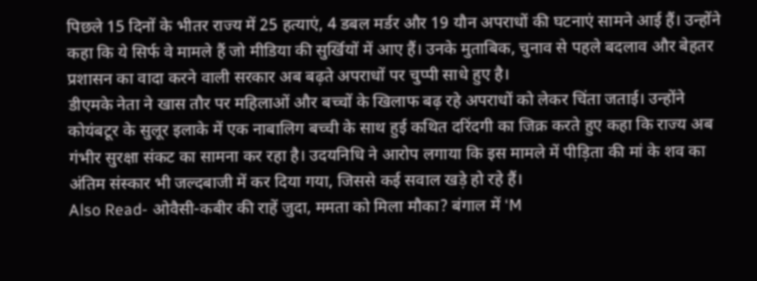पिछले 15 दिनों के भीतर राज्य में 25 हत्याएं, 4 डबल मर्डर और 19 यौन अपराधों की घटनाएं सामने आई हैं। उन्होंने कहा कि ये सिर्फ वे मामले हैं जो मीडिया की सुर्खियों में आए हैं। उनके मुताबिक, चुनाव से पहले बदलाव और बेहतर प्रशासन का वादा करने वाली सरकार अब बढ़ते अपराधों पर चुप्पी साधे हुए है।
डीएमके नेता ने खास तौर पर महिलाओं और बच्चों के खिलाफ बढ़ रहे अपराधों को लेकर चिंता जताई। उन्होंने कोयंबटूर के सुलूर इलाके में एक नाबालिग बच्ची के साथ हुई कथित दरिंदगी का जिक्र करते हुए कहा कि राज्य अब गंभीर सुरक्षा संकट का सामना कर रहा है। उदयनिधि ने आरोप लगाया कि इस मामले में पीड़िता की मां के शव का अंतिम संस्कार भी जल्दबाजी में कर दिया गया, जिससे कई सवाल खड़े हो रहे हैं।
Also Read- ओवैसी-कबीर की राहें जुदा, ममता को मिला मौका? बंगाल में ‘M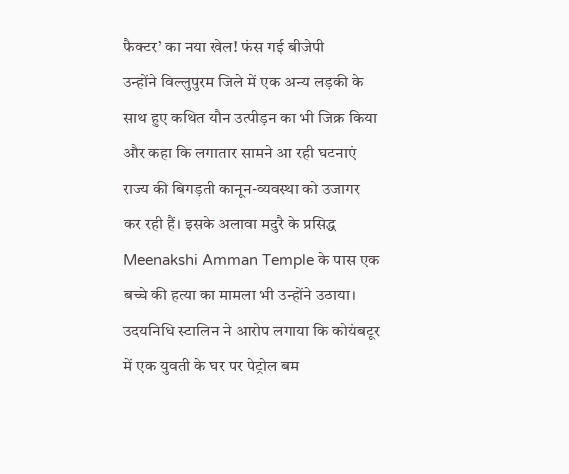फैक्टर’ का नया खेल! फंस गई बीजेपी
उन्होंने विल्लुपुरम जिले में एक अन्य लड़की के साथ हुए कथित यौन उत्पीड़न का भी जिक्र किया और कहा कि लगातार सामने आ रही घटनाएं राज्य की बिगड़ती कानून-व्यवस्था को उजागर कर रही हैं। इसके अलावा मदुरै के प्रसिद्ध Meenakshi Amman Temple के पास एक बच्चे की हत्या का मामला भी उन्होंने उठाया।
उदयनिधि स्टालिन ने आरोप लगाया कि कोयंबटूर में एक युवती के घर पर पेट्रोल बम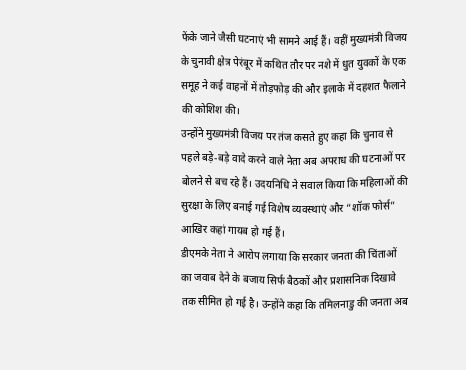फेंके जाने जैसी घटनाएं भी सामने आई हैं। वहीं मुख्यमंत्री विजय के चुनावी क्षेत्र पेरंबूर में कथित तौर पर नशे में धुत युवकों के एक समूह ने कई वाहनों में तोड़फोड़ की और इलाके में दहशत फैलाने की कोशिश की।
उन्होंने मुख्यमंत्री विजय पर तंज कसते हुए कहा कि चुनाव से पहले बड़े-बड़े वादे करने वाले नेता अब अपराध की घटनाओं पर बोलने से बच रहे हैं। उदयनिधि ने सवाल किया कि महिलाओं की सुरक्षा के लिए बनाई गई विशेष व्यवस्थाएं और “शॉक फोर्स” आखिर कहां गायब हो गई हैं।
डीएमके नेता ने आरोप लगाया कि सरकार जनता की चिंताओं का जवाब देने के बजाय सिर्फ बैठकों और प्रशासनिक दिखावे तक सीमित हो गई है। उन्होंने कहा कि तमिलनाडु की जनता अब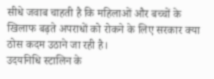सीधे जवाब चाहती है कि महिलाओं और बच्चों के खिलाफ बढ़ते अपराधों को रोकने के लिए सरकार क्या ठोस कदम उठाने जा रही है।
उदयनिधि स्टालिन के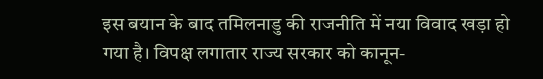इस बयान के बाद तमिलनाडु की राजनीति में नया विवाद खड़ा हो गया है। विपक्ष लगातार राज्य सरकार को कानून-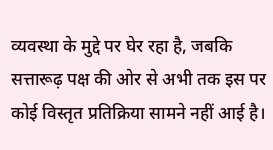व्यवस्था के मुद्दे पर घेर रहा है, जबकि सत्तारूढ़ पक्ष की ओर से अभी तक इस पर कोई विस्तृत प्रतिक्रिया सामने नहीं आई है।